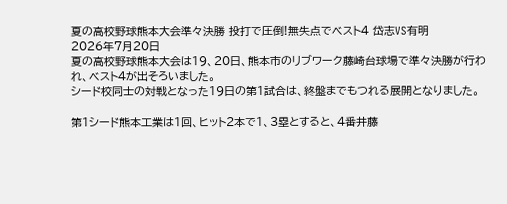夏の高校野球熊本大会準々決勝 投打で圧倒!無失点でベスト4 岱志VS有明
2026年7月20日
夏の高校野球熊本大会は19、20日、熊本市のリブワーク藤崎台球場で準々決勝が行われ、ベスト4が出そろいました。
シード校同士の対戦となった19日の第1試合は、終盤までもつれる展開となりました。

第1シード熊本工業は1回、ヒット2本で1、3塁とすると、4番井藤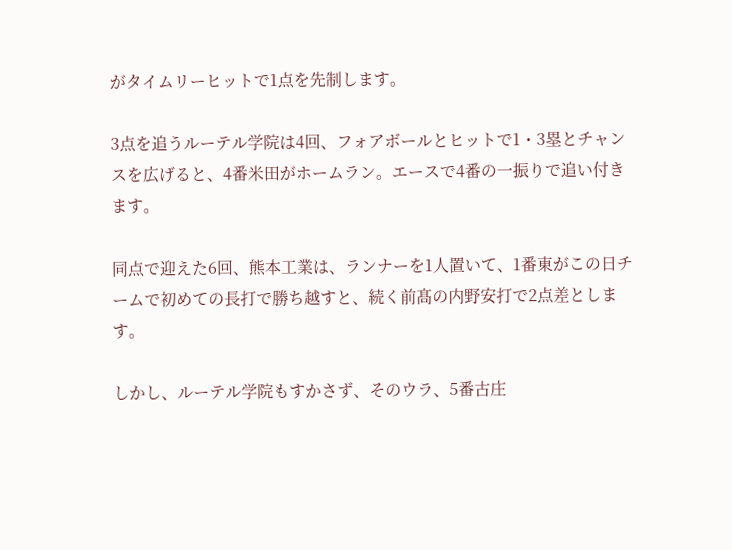がタイムリーヒットで1点を先制します。

3点を追うルーテル学院は4回、フォアボールとヒットで1・3塁とチャンスを広げると、4番米田がホームラン。エースで4番の一振りで追い付きます。

同点で迎えた6回、熊本工業は、ランナーを1人置いて、1番東がこの日チームで初めての長打で勝ち越すと、続く前髙の内野安打で2点差とします。

しかし、ルーテル学院もすかさず、そのウラ、5番古庄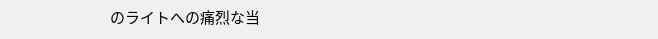のライトへの痛烈な当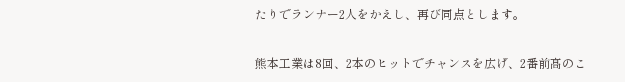たりでランナー2人をかえし、再び同点とします。

熊本工業は8回、2本のヒットでチャンスを広げ、2番前髙のこ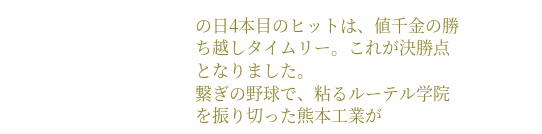の日4本目のヒットは、値千金の勝ち越しタイムリー。これが決勝点となりました。
繋ぎの野球で、粘るルーテル学院を振り切った熊本工業が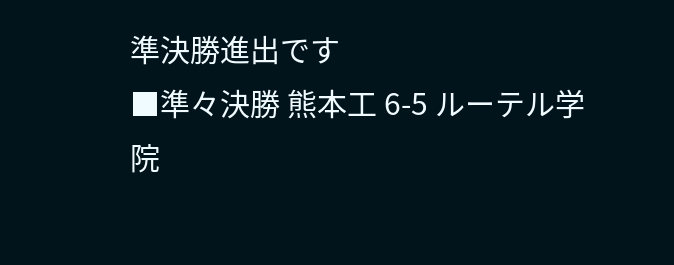準決勝進出です
■準々決勝 熊本工 6-5 ルーテル学院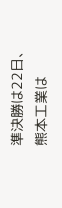準決勝は22日、熊本工業は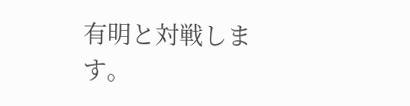有明と対戦します。